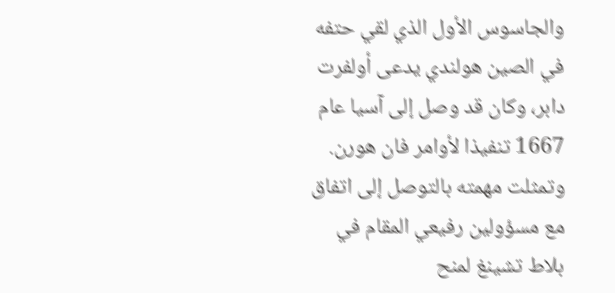والجاسوس الأول الذي لقي حتفه في الصين هولندي يدعى أولفرت دابر، وكان قد وصل إلى آسيا عام 1667 تنفيذا لأوامر فان هورن. وتمثلت مهمته بالتوصل إلى اتفاق مع مسؤولين رفيعي المقام في بلاط تشينغ لمنح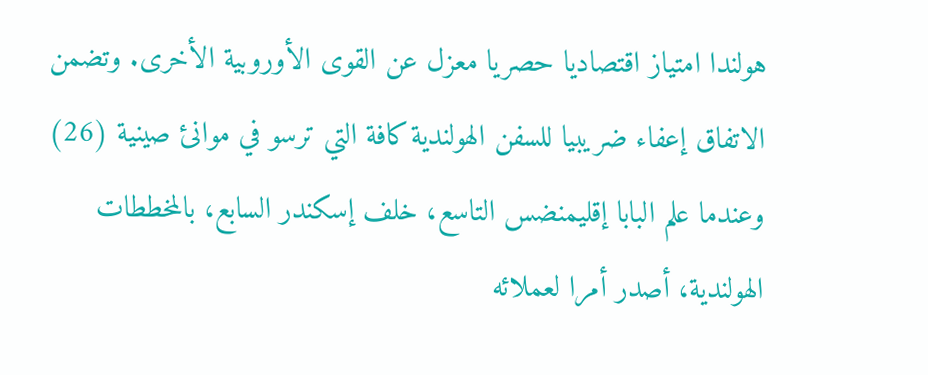هولندا امتياز اقتصاديا حصريا معزل عن القوى الأوروبية الأخرى. وتضمن الاتفاق إعفاء ضريبيا للسفن الهولندية كافة التي ترسو في موانئ صينية (26)
وعندما علم البابا إقليمنضس التاسع، خلف إسكندر السابع، بالمخططات الهولندية، أصدر أمرا لعملائه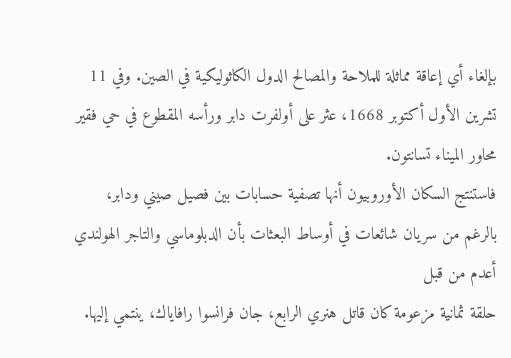بإلغاء أي إعاقة مماثلة للملاحة والمصالح الدول الكاثوليكية في الصين. وفي 11 تشرين الأول أكتوبر 1668، عثر على أولفرت دابر ورأسه المقطوع في حي فقير محاور الميناء تسانتون.
فاستنتج السكان الأوروبيون أنها تصفية حسابات بين فصيل صيني ودابر، بالرغم من سريان شائعات في أوساط البعثات بأن الدبلوماسي والتاجر الهولندي أعدم من قبل
حلقة ثمانية مزعومة كان قاتل هنري الرابع، جان فرانسوا رافاياك، ينتمي إليها.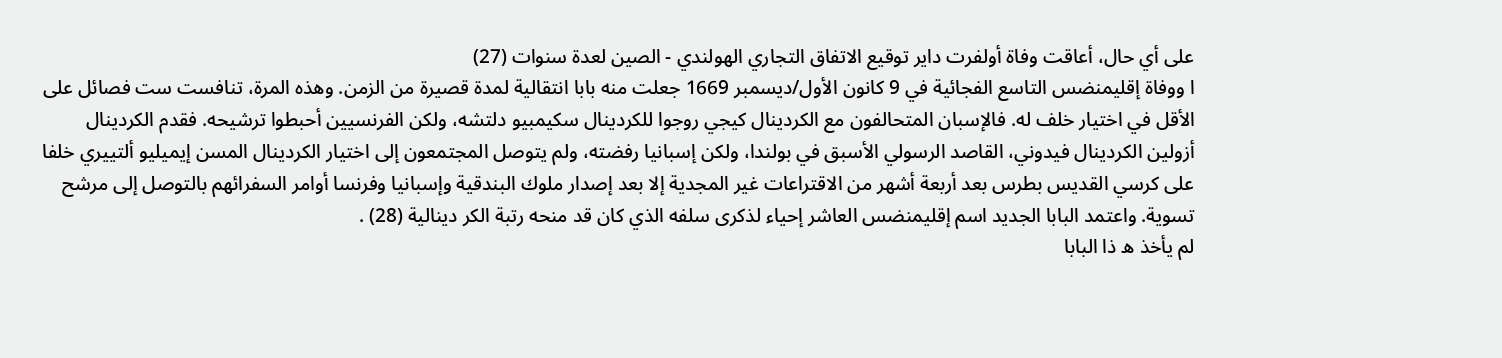على أي حال، أعاقت وفاة أولفرت داير توقيع الاتفاق التجاري الهولندي - الصين لعدة سنوات (27)
ا ووفاة إقليمنضس التاسع الفجائية في 9 كانون الأول/ديسمبر 1669 جعلت منه بابا انتقالية لمدة قصيرة من الزمن. وهذه المرة، تنافست ست فصائل على الأقل في اختيار خلف له. فالإسبان المتحالفون مع الكردينال كيجي روجوا للكردينال سکيمبيو دلتشه، ولكن الفرنسيين أحبطوا ترشيحه. فقدم الكردينال أزولين الكردينال فيدوني، القاصد الرسولي الأسبق في بولندا، ولكن إسبانيا رفضته، ولم يتوصل المجتمعون إلى اختيار الكردينال المسن إيميليو ألتييري خلفا على كرسي القديس بطرس بعد أربعة أشهر من الاقتراعات غير المجدية إلا بعد إصدار ملوك البندقية وإسبانيا وفرنسا أوامر السفرائهم بالتوصل إلى مرشح تسوية. واعتمد البابا الجديد اسم إقليمنضس العاشر إحياء لذكرى سلفه الذي كان قد منحه رتبة الكر دينالية (28) .
لم يأخذ ه ذا البابا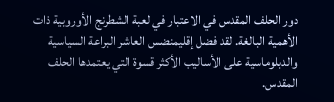دور الحلف المقدس في الاعتبار في لعبة الشطرنج الأوروبية ذات الأهمية البالغة. لقد فضل إقليمنضس العاشر البراعة السياسية والدبلوماسية على الأساليب الأكثر قسوة التي يعتمدها الحلف المقدس.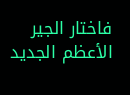فاختار الجير الأعظم الجديد